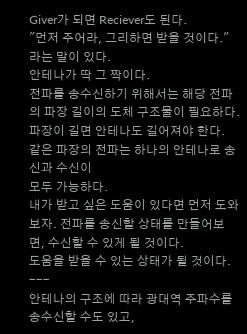Giver가 되면 Reciever도 된다.
"먼저 주어라, 그리하면 받을 것이다."라는 말이 있다.
안테나가 딱 그 짝이다.
전파를 송수신하기 위해서는 해당 전파의 파장 길이의 도체 구조물이 필요하다. 파장이 길면 안테나도 길어져야 한다.
같은 파장의 전파는 하나의 안테나로 송신과 수신이
모두 가능하다.
내가 받고 싶은 도움이 있다면 먼저 도와보자. 전파를 송신할 상태를 만들어보면, 수신할 수 있게 될 것이다.
도움을 받을 수 있는 상태가 될 것이다.
---
안테나의 구조에 따라 광대역 주파수를 송수신할 수도 있고,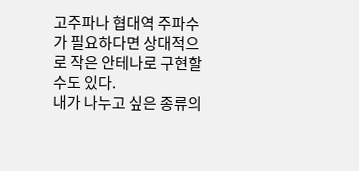고주파나 협대역 주파수가 필요하다면 상대적으로 작은 안테나로 구현할 수도 있다.
내가 나누고 싶은 종류의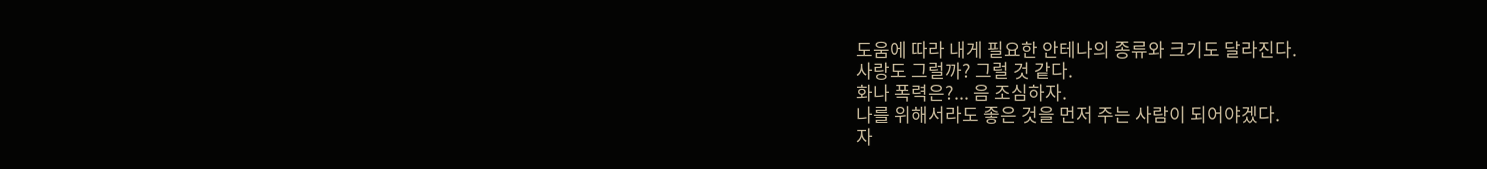도움에 따라 내게 필요한 안테나의 종류와 크기도 달라진다.
사랑도 그럴까? 그럴 것 같다.
화나 폭력은?... 음 조심하자.
나를 위해서라도 좋은 것을 먼저 주는 사람이 되어야겠다.
자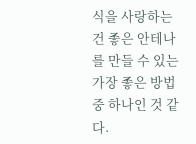식을 사랑하는 건 좋은 안테나를 만들 수 있는 가장 좋은 방법 중 하나인 것 같다.